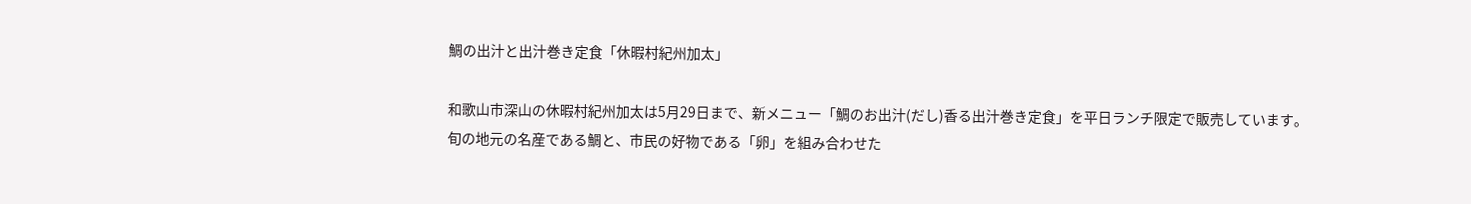鯛の出汁と出汁巻き定食「休暇村紀州加太」

和歌山市深山の休暇村紀州加太は5月29日まで、新メニュー「鯛のお出汁(だし)香る出汁巻き定食」を平日ランチ限定で販売しています。
旬の地元の名産である鯛と、市民の好物である「卵」を組み合わせた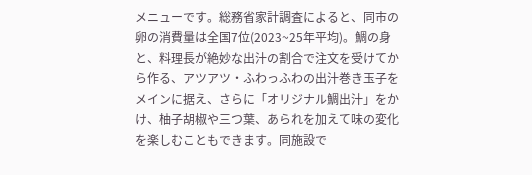メニューです。総務省家計調査によると、同市の卵の消費量は全国7位(2023~25年平均)。鯛の身と、料理長が絶妙な出汁の割合で注文を受けてから作る、アツアツ・ふわっふわの出汁巻き玉子をメインに据え、さらに「オリジナル鯛出汁」をかけ、柚子胡椒や三つ葉、あられを加えて味の変化を楽しむこともできます。同施設で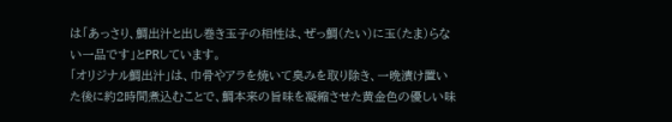は「あっさり、鯛出汁と出し巻き玉子の相性は、ぜっ鯛(たい)に玉(たま)らない一品です」とPRしています。
「オリジナル鯛出汁」は、巾骨やアラを焼いて臭みを取り除き、一晩漬け置いた後に約2時間煮込むことで、鯛本来の旨味を凝縮させた黄金色の優しい味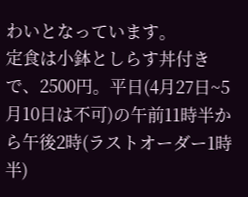わいとなっています。
定食は小鉢としらす丼付きで、2500円。平日(4月27日~5月10日は不可)の午前11時半から午後2時(ラストオーダー1時半)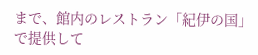まで、館内のレストラン「紀伊の国」で提供して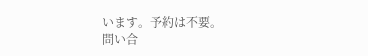います。予約は不要。
問い合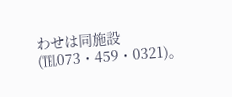わせは同施設(℡073・459・0321)。